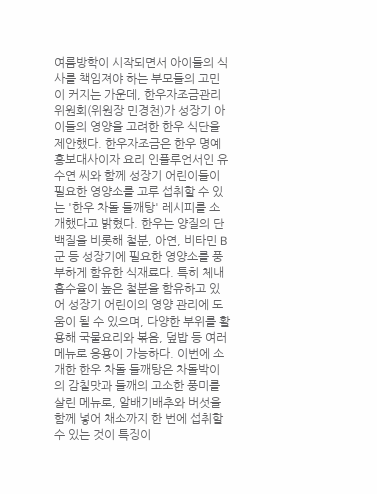여름방학이 시작되면서 아이들의 식사를 책임져야 하는 부모들의 고민이 커지는 가운데, 한우자조금관리위원회(위원장 민경천)가 성장기 아이들의 영양을 고려한 한우 식단을 제안했다. 한우자조금은 한우 명예홍보대사이자 요리 인플루언서인 유수연 씨와 함께 성장기 어린이들이 필요한 영양소를 고루 섭취할 수 있는 '한우 차돌 들깨탕' 레시피를 소개했다고 밝혔다. 한우는 양질의 단백질을 비롯해 철분, 아연, 비타민 B군 등 성장기에 필요한 영양소를 풍부하게 함유한 식재료다. 특히 체내 흡수율이 높은 철분을 함유하고 있어 성장기 어린이의 영양 관리에 도움이 될 수 있으며, 다양한 부위를 활용해 국물요리와 볶음, 덮밥 등 여러 메뉴로 응용이 가능하다. 이번에 소개한 한우 차돌 들깨탕은 차돌박이의 감칠맛과 들깨의 고소한 풍미를 살린 메뉴로, 알배기배추와 버섯을 함께 넣어 채소까지 한 번에 섭취할 수 있는 것이 특징이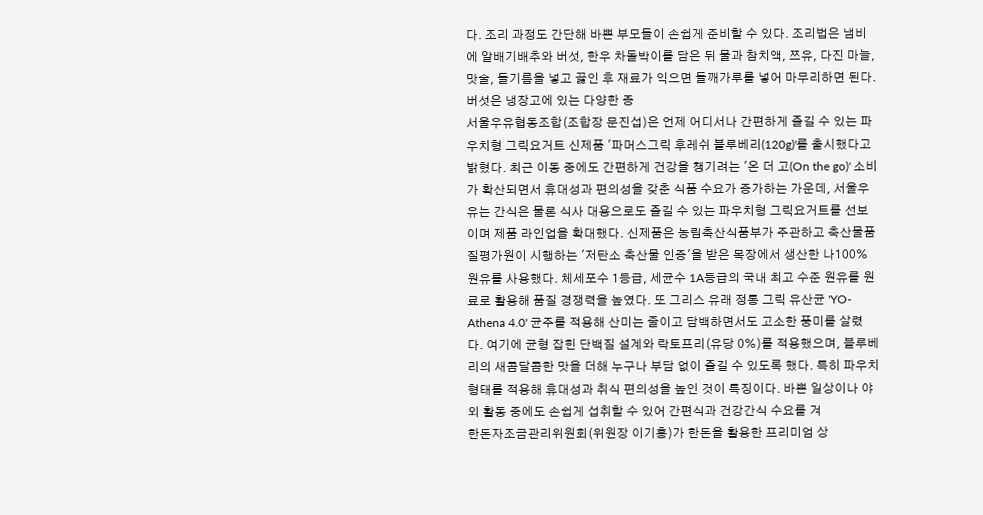다. 조리 과정도 간단해 바쁜 부모들이 손쉽게 준비할 수 있다. 조리법은 냄비에 알배기배추와 버섯, 한우 차돌박이를 담은 뒤 물과 참치액, 쯔유, 다진 마늘, 맛술, 들기름을 넣고 끓인 후 재료가 익으면 들깨가루를 넣어 마무리하면 된다. 버섯은 냉장고에 있는 다양한 종
서울우유협동조합(조합장 문진섭)은 언제 어디서나 간편하게 즐길 수 있는 파우치형 그릭요거트 신제품 '파머스그릭 후레쉬 블루베리(120g)'를 출시했다고 밝혔다. 최근 이동 중에도 간편하게 건강을 챙기려는 '온 더 고(On the go)' 소비가 확산되면서 휴대성과 편의성을 갖춘 식품 수요가 증가하는 가운데, 서울우유는 간식은 물론 식사 대용으로도 즐길 수 있는 파우치형 그릭요거트를 선보이며 제품 라인업을 확대했다. 신제품은 농림축산식품부가 주관하고 축산물품질평가원이 시행하는 '저탄소 축산물 인증'을 받은 목장에서 생산한 나100% 원유를 사용했다. 체세포수 1등급, 세균수 1A등급의 국내 최고 수준 원유를 원료로 활용해 품질 경쟁력을 높였다. 또 그리스 유래 정통 그릭 유산균 'YO-Athena 4.0' 균주를 적용해 산미는 줄이고 담백하면서도 고소한 풍미를 살렸다. 여기에 균형 잡힌 단백질 설계와 락토프리(유당 0%)를 적용했으며, 블루베리의 새콤달콤한 맛을 더해 누구나 부담 없이 즐길 수 있도록 했다. 특히 파우치 형태를 적용해 휴대성과 취식 편의성을 높인 것이 특징이다. 바쁜 일상이나 야외 활동 중에도 손쉽게 섭취할 수 있어 간편식과 건강간식 수요를 겨
한돈자조금관리위원회(위원장 이기홍)가 한돈을 활용한 프리미엄 상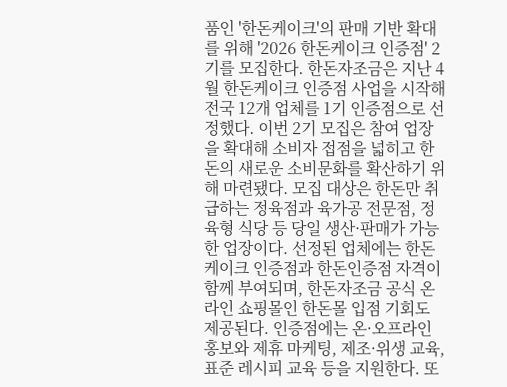품인 '한돈케이크'의 판매 기반 확대를 위해 '2026 한돈케이크 인증점' 2기를 모집한다. 한돈자조금은 지난 4월 한돈케이크 인증점 사업을 시작해 전국 12개 업체를 1기 인증점으로 선정했다. 이번 2기 모집은 참여 업장을 확대해 소비자 접점을 넓히고 한돈의 새로운 소비문화를 확산하기 위해 마련됐다. 모집 대상은 한돈만 취급하는 정육점과 육가공 전문점, 정육형 식당 등 당일 생산·판매가 가능한 업장이다. 선정된 업체에는 한돈케이크 인증점과 한돈인증점 자격이 함께 부여되며, 한돈자조금 공식 온라인 쇼핑몰인 한돈몰 입점 기회도 제공된다. 인증점에는 온·오프라인 홍보와 제휴 마케팅, 제조·위생 교육, 표준 레시피 교육 등을 지원한다. 또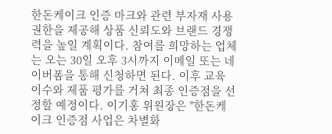한돈케이크 인증 마크와 관련 부자재 사용 권한을 제공해 상품 신뢰도와 브랜드 경쟁력을 높일 계획이다. 참여를 희망하는 업체는 오는 30일 오후 3시까지 이메일 또는 네이버폼을 통해 신청하면 된다. 이후 교육 이수와 제품 평가를 거쳐 최종 인증점을 선정할 예정이다. 이기홍 위원장은 "한돈케이크 인증점 사업은 차별화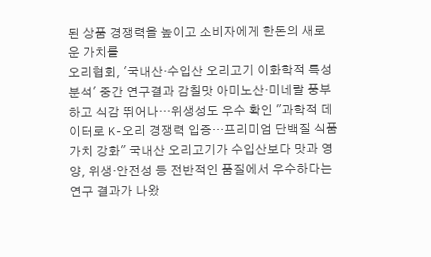된 상품 경쟁력을 높이고 소비자에게 한돈의 새로운 가치를
오리협회, '국내산·수입산 오리고기 이화학적 특성 분석' 중간 연구결과 감칠맛 아미노산·미네랄 풍부하고 식감 뛰어나…위생성도 우수 확인 "과학적 데이터로 K-오리 경쟁력 입증…프리미엄 단백질 식품 가치 강화" 국내산 오리고기가 수입산보다 맛과 영양, 위생·안전성 등 전반적인 품질에서 우수하다는 연구 결과가 나왔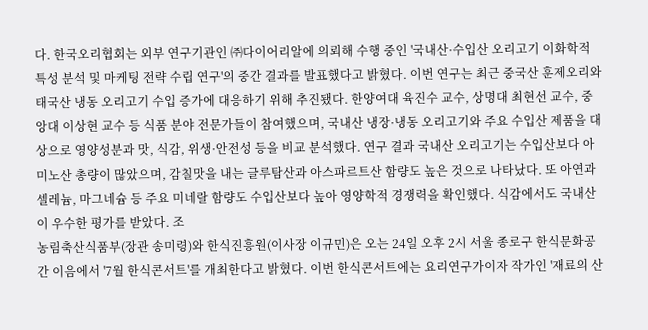다. 한국오리협회는 외부 연구기관인 ㈜다이어리알에 의뢰해 수행 중인 '국내산·수입산 오리고기 이화학적 특성 분석 및 마케팅 전략 수립 연구'의 중간 결과를 발표했다고 밝혔다. 이번 연구는 최근 중국산 훈제오리와 태국산 냉동 오리고기 수입 증가에 대응하기 위해 추진됐다. 한양여대 육진수 교수, 상명대 최현선 교수, 중앙대 이상현 교수 등 식품 분야 전문가들이 참여했으며, 국내산 냉장·냉동 오리고기와 주요 수입산 제품을 대상으로 영양성분과 맛, 식감, 위생·안전성 등을 비교 분석했다. 연구 결과 국내산 오리고기는 수입산보다 아미노산 총량이 많았으며, 감칠맛을 내는 글루탐산과 아스파르트산 함량도 높은 것으로 나타났다. 또 아연과 셀레늄, 마그네슘 등 주요 미네랄 함량도 수입산보다 높아 영양학적 경쟁력을 확인했다. 식감에서도 국내산이 우수한 평가를 받았다. 조
농림축산식품부(장관 송미령)와 한식진흥원(이사장 이규민)은 오는 24일 오후 2시 서울 종로구 한식문화공간 이음에서 '7월 한식콘서트'를 개최한다고 밝혔다. 이번 한식콘서트에는 요리연구가이자 작가인 '재료의 산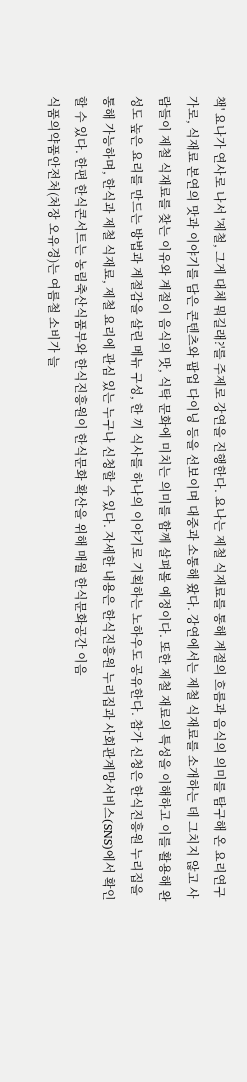책' 요나가 연사로 나서 '제철, 그게 대체 뭐길래?'를 주제로 강연을 진행한다. 요나는 제철 식재료를 통해 계절의 흐름과 음식의 의미를 탐구해 온 요리연구가로, 식재료 본연의 맛과 이야기를 담은 콘텐츠와 팝업 다이닝 등을 선보이며 대중과 소통해 왔다. 강연에서는 제철 식재료를 소개하는 데 그치지 않고 사람들이 제철 식재료를 찾는 이유와 계절이 음식의 맛, 식탁 문화에 미치는 의미를 함께 살펴볼 예정이다. 또한 제철 재료의 특성을 이해하고 이를 활용해 완성도 높은 요리를 만드는 방법과 계절감을 살린 메뉴 구성, 한 끼 식사를 하나의 이야기로 기획하는 노하우도 공유한다. 참가 신청은 한식진흥원 누리집을 통해 가능하며, 한식과 제철 식재료, 제철 요리에 관심 있는 누구나 신청할 수 있다. 자세한 내용은 한식진흥원 누리집과 사회관계망서비스(SNS)에서 확인할 수 있다. 한편 한식콘서트는 농림축산식품부와 한식진흥원이 한식문화 확산을 위해 매월 한식문화공간 이음
식품의약품안전처(처장 오유경)는 여름철 소비가 늘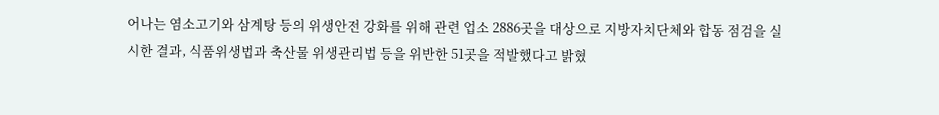어나는 염소고기와 삼계탕 등의 위생안전 강화를 위해 관련 업소 2886곳을 대상으로 지방자치단체와 합동 점검을 실시한 결과, 식품위생법과 축산물 위생관리법 등을 위반한 51곳을 적발했다고 밝혔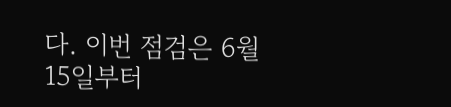다. 이번 점검은 6월 15일부터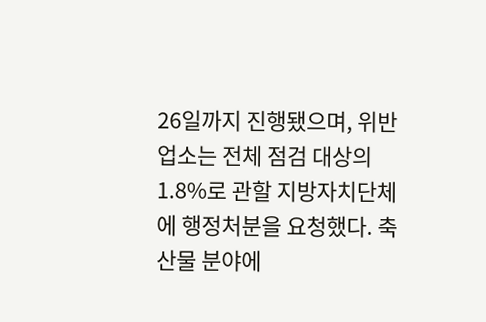26일까지 진행됐으며, 위반 업소는 전체 점검 대상의 1.8%로 관할 지방자치단체에 행정처분을 요청했다. 축산물 분야에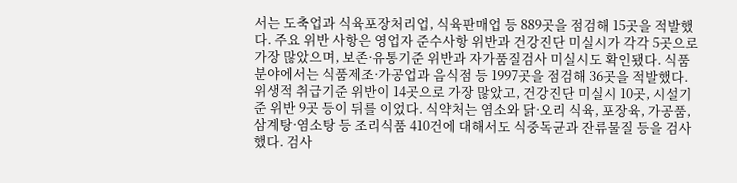서는 도축업과 식육포장처리업, 식육판매업 등 889곳을 점검해 15곳을 적발했다. 주요 위반 사항은 영업자 준수사항 위반과 건강진단 미실시가 각각 5곳으로 가장 많았으며, 보존·유통기준 위반과 자가품질검사 미실시도 확인됐다. 식품 분야에서는 식품제조·가공업과 음식점 등 1997곳을 점검해 36곳을 적발했다. 위생적 취급기준 위반이 14곳으로 가장 많았고, 건강진단 미실시 10곳, 시설기준 위반 9곳 등이 뒤를 이었다. 식약처는 염소와 닭·오리 식육, 포장육, 가공품, 삼계탕·염소탕 등 조리식품 410건에 대해서도 식중독균과 잔류물질 등을 검사했다. 검사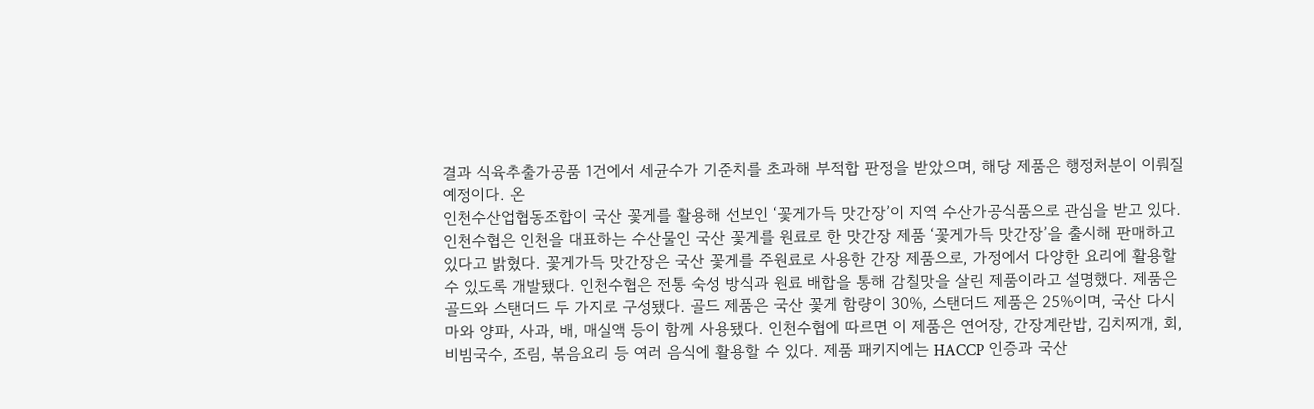결과 식육추출가공품 1건에서 세균수가 기준치를 초과해 부적합 판정을 받았으며, 해당 제품은 행정처분이 이뤄질 예정이다. 온
인천수산업협동조합이 국산 꽃게를 활용해 선보인 ‘꽃게가득 맛간장’이 지역 수산가공식품으로 관심을 받고 있다. 인천수협은 인천을 대표하는 수산물인 국산 꽃게를 원료로 한 맛간장 제품 ‘꽃게가득 맛간장’을 출시해 판매하고 있다고 밝혔다. 꽃게가득 맛간장은 국산 꽃게를 주원료로 사용한 간장 제품으로, 가정에서 다양한 요리에 활용할 수 있도록 개발됐다. 인천수협은 전통 숙성 방식과 원료 배합을 통해 감칠맛을 살린 제품이라고 설명했다. 제품은 골드와 스탠더드 두 가지로 구성됐다. 골드 제품은 국산 꽃게 함량이 30%, 스탠더드 제품은 25%이며, 국산 다시마와 양파, 사과, 배, 매실액 등이 함께 사용됐다. 인천수협에 따르면 이 제품은 연어장, 간장계란밥, 김치찌개, 회, 비빔국수, 조림, 볶음요리 등 여러 음식에 활용할 수 있다. 제품 패키지에는 HACCP 인증과 국산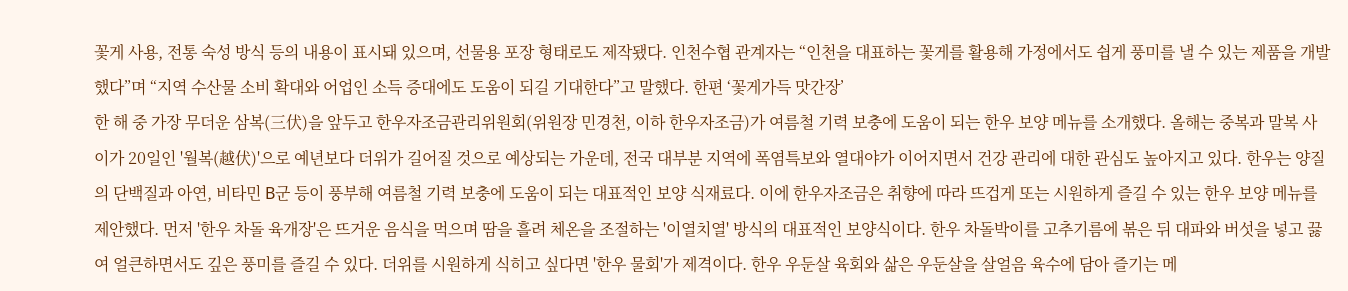꽃게 사용, 전통 숙성 방식 등의 내용이 표시돼 있으며, 선물용 포장 형태로도 제작됐다. 인천수협 관계자는 “인천을 대표하는 꽃게를 활용해 가정에서도 쉽게 풍미를 낼 수 있는 제품을 개발했다”며 “지역 수산물 소비 확대와 어업인 소득 증대에도 도움이 되길 기대한다”고 말했다. 한편 ‘꽃게가득 맛간장’
한 해 중 가장 무더운 삼복(三伏)을 앞두고 한우자조금관리위원회(위원장 민경천, 이하 한우자조금)가 여름철 기력 보충에 도움이 되는 한우 보양 메뉴를 소개했다. 올해는 중복과 말복 사이가 20일인 '월복(越伏)'으로 예년보다 더위가 길어질 것으로 예상되는 가운데, 전국 대부분 지역에 폭염특보와 열대야가 이어지면서 건강 관리에 대한 관심도 높아지고 있다. 한우는 양질의 단백질과 아연, 비타민 B군 등이 풍부해 여름철 기력 보충에 도움이 되는 대표적인 보양 식재료다. 이에 한우자조금은 취향에 따라 뜨겁게 또는 시원하게 즐길 수 있는 한우 보양 메뉴를 제안했다. 먼저 '한우 차돌 육개장'은 뜨거운 음식을 먹으며 땀을 흘려 체온을 조절하는 '이열치열' 방식의 대표적인 보양식이다. 한우 차돌박이를 고추기름에 볶은 뒤 대파와 버섯을 넣고 끓여 얼큰하면서도 깊은 풍미를 즐길 수 있다. 더위를 시원하게 식히고 싶다면 '한우 물회'가 제격이다. 한우 우둔살 육회와 삶은 우둔살을 살얼음 육수에 담아 즐기는 메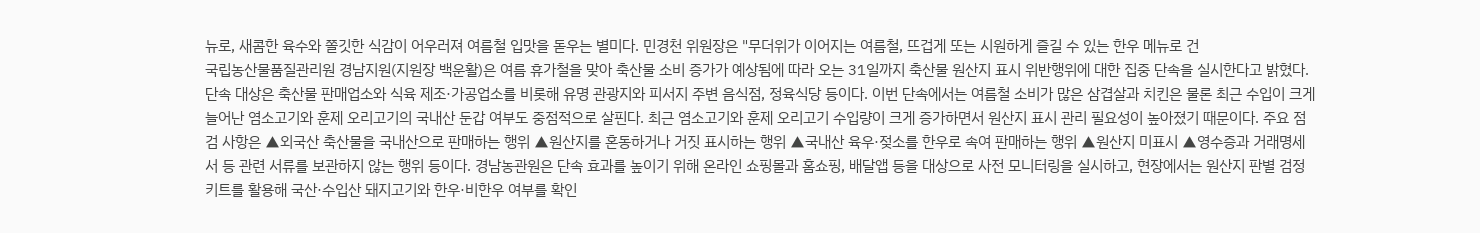뉴로, 새콤한 육수와 쫄깃한 식감이 어우러져 여름철 입맛을 돋우는 별미다. 민경천 위원장은 "무더위가 이어지는 여름철, 뜨겁게 또는 시원하게 즐길 수 있는 한우 메뉴로 건
국립농산물품질관리원 경남지원(지원장 백운활)은 여름 휴가철을 맞아 축산물 소비 증가가 예상됨에 따라 오는 31일까지 축산물 원산지 표시 위반행위에 대한 집중 단속을 실시한다고 밝혔다. 단속 대상은 축산물 판매업소와 식육 제조·가공업소를 비롯해 유명 관광지와 피서지 주변 음식점, 정육식당 등이다. 이번 단속에서는 여름철 소비가 많은 삼겹살과 치킨은 물론 최근 수입이 크게 늘어난 염소고기와 훈제 오리고기의 국내산 둔갑 여부도 중점적으로 살핀다. 최근 염소고기와 훈제 오리고기 수입량이 크게 증가하면서 원산지 표시 관리 필요성이 높아졌기 때문이다. 주요 점검 사항은 ▲외국산 축산물을 국내산으로 판매하는 행위 ▲원산지를 혼동하거나 거짓 표시하는 행위 ▲국내산 육우·젖소를 한우로 속여 판매하는 행위 ▲원산지 미표시 ▲영수증과 거래명세서 등 관련 서류를 보관하지 않는 행위 등이다. 경남농관원은 단속 효과를 높이기 위해 온라인 쇼핑몰과 홈쇼핑, 배달앱 등을 대상으로 사전 모니터링을 실시하고, 현장에서는 원산지 판별 검정키트를 활용해 국산·수입산 돼지고기와 한우·비한우 여부를 확인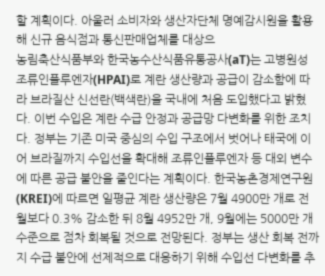할 계획이다. 아울러 소비자와 생산자단체 명예감시원을 활용해 신규 음식점과 통신판매업체를 대상으
농림축산식품부와 한국농수산식품유통공사(aT)는 고병원성 조류인플루엔자(HPAI)로 계란 생산량과 공급이 감소함에 따라 브라질산 신선란(백색란)을 국내에 처음 도입했다고 밝혔다. 이번 수입은 계란 수급 안정과 공급망 다변화를 위한 조치다. 정부는 기존 미국 중심의 수입 구조에서 벗어나 태국에 이어 브라질까지 수입선을 확대해 조류인플루엔자 등 대외 변수에 따른 공급 불안을 줄인다는 계획이다. 한국농촌경제연구원(KREI)에 따르면 일평균 계란 생산량은 7월 4900만 개로 전월보다 0.3% 감소한 뒤 8월 4952만 개, 9월에는 5000만 개 수준으로 점차 회복될 것으로 전망된다. 정부는 생산 회복 전까지 수급 불안에 선제적으로 대응하기 위해 수입선 다변화를 추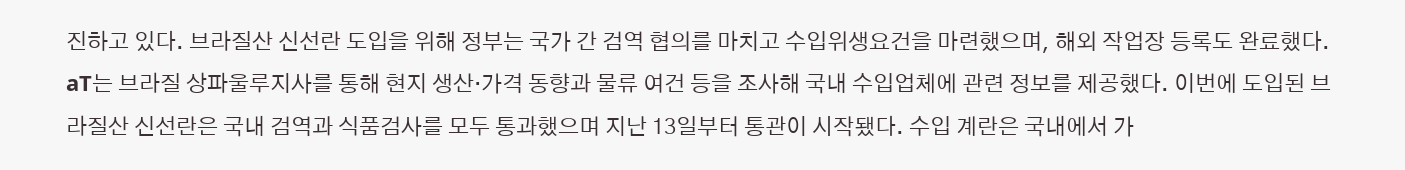진하고 있다. 브라질산 신선란 도입을 위해 정부는 국가 간 검역 협의를 마치고 수입위생요건을 마련했으며, 해외 작업장 등록도 완료했다. aT는 브라질 상파울루지사를 통해 현지 생산·가격 동향과 물류 여건 등을 조사해 국내 수입업체에 관련 정보를 제공했다. 이번에 도입된 브라질산 신선란은 국내 검역과 식품검사를 모두 통과했으며 지난 13일부터 통관이 시작됐다. 수입 계란은 국내에서 가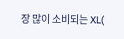장 많이 소비되는 XL(